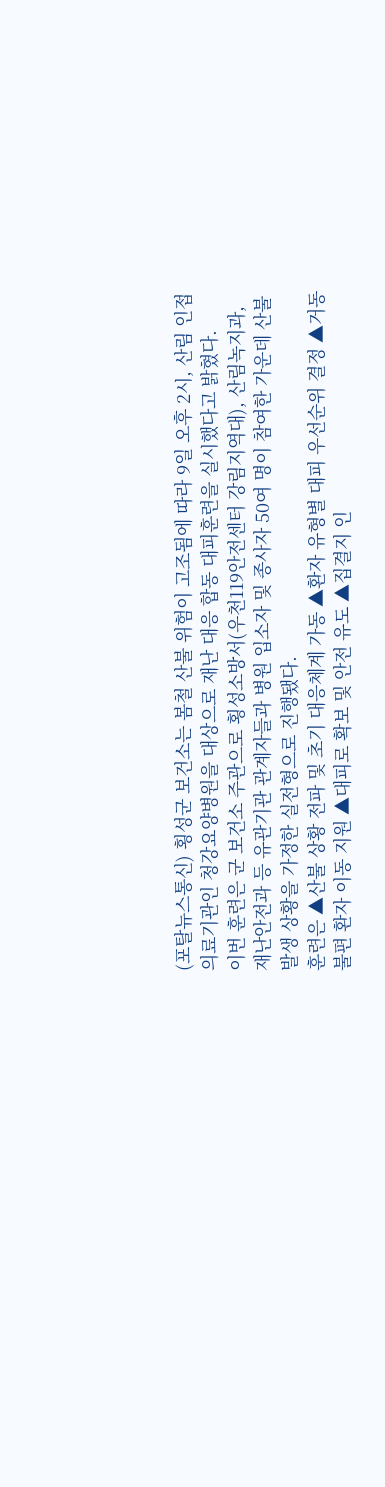(포탈뉴스통신) 횡성군 보건소는 봄철 산불 위험이 고조됨에 따라 9일 오후 2시, 산림 인접 의료기관인 청강요양병원을 대상으로 재난 대응 합동 대피훈련을 실시했다고 밝혔다.
이번 훈련은 군 보건소 주관으로 횡성소방서(우천119안전센터 강림지역대), 산림녹지과, 재난안전과 등 유관기관 관계자들과 병원 입소자 및 종사자 50여 명이 참여한 가운데 산불 발생 상황을 가정한 실전형으로 진행됐다.
훈련은 ▲산불 상황 전파 및 초기 대응체계 가동 ▲환자 유형별 대피 우선순위 결정 ▲거동 불편 환자 이동 지원 ▲대피로 확보 및 안전 유도 ▲집결지 인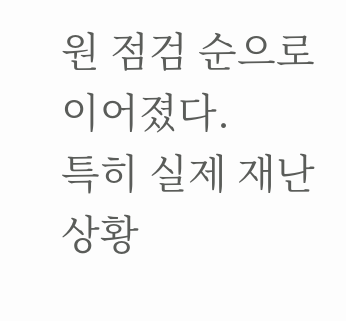원 점검 순으로 이어졌다.
특히 실제 재난 상황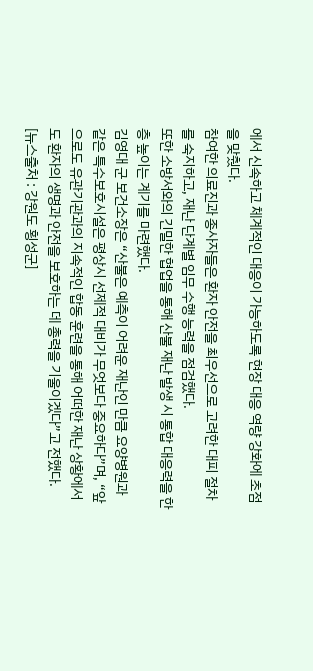에서 신속하고 체계적인 대응이 가능하도록 현장 대응 역량 강화에 초점을 맞췄다.
참여한 의료진과 종사자들은 환자 안전을 최우선으로 고려한 대피 절차를 숙지하고, 재난 단계별 임무 수행 능력을 점검했다.
또한 소방서와의 긴밀한 협업을 통해 산불 재난 발생 시 통합 대응력을 한층 높이는 계기를 마련했다.
김영대 군 보건소장은 “산불은 예측이 어려운 재난인 만큼 요양병원과 같은 특수보호시설은 평상시 선제적 대비가 무엇보다 중요하다”며, “앞으로도 유관기관과의 지속적인 합동 훈련을 통해 어떠한 재난 상황에서도 환자의 생명과 안전을 보호하는 데 총력을 기울이겠다”고 전했다.
[뉴스출처 : 강원도 횡성군]